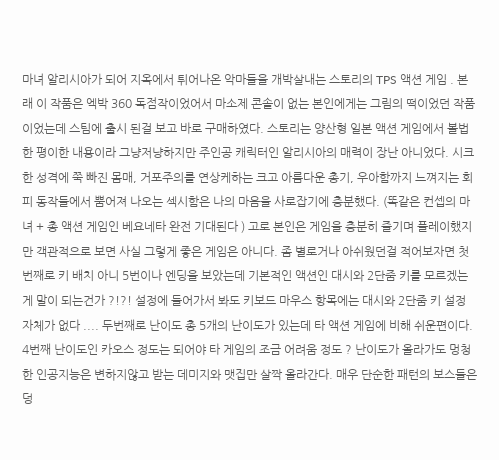마녀 알리시아가 되어 지옥에서 튀어나온 악마들을 개박살내는 스토리의 TPS 액션 게임 . 본래 이 작품은 엑박 360 독점작이었어서 마소제 콘솔이 없는 본인에게는 그림의 떡이었던 작품이었는데 스팀에 출시 된걸 보고 바로 구매하였다. 스토리는 양산형 일본 액션 게임에서 볼법한 평이한 내용이라 그냥저냥하지만 주인공 캐릭터인 알리시아의 매력이 장난 아니었다. 시크한 성격에 쭉 빠진 몸매, 거포주의를 연상케하는 크고 아름다운 총기, 우아함까지 느껴지는 회피 동작들에서 뿜어져 나오는 섹시함은 나의 마음을 사로잡기에 충분했다. (똑같은 컨셉의 마녀 + 총 액션 게임인 베요네타 완전 기대된다 ) 고로 본인은 게임을 충분히 즐기며 플레이했지만 객관적으로 보면 사실 그렇게 좋은 게임은 아니다. 좀 별로거나 아쉬웠던걸 적어보자면 첫번째로 키 배치 아니 5번이나 엔딩을 보았는데 기본적인 액션인 대시와 2단줌 키를 모르겠는게 말이 되는건가 ?!?! 설정에 들어가서 봐도 키보드 마우스 항목에는 대시와 2단줌 키 설정 자체가 없다 .... 두번째로 난이도 총 5개의 난이도가 있는데 타 액션 게임에 비해 쉬운편이다. 4번째 난이도인 카오스 정도는 되어야 타 게임의 조금 어려움 정도 ? 난이도가 올라가도 멍청한 인공지능은 변하지않고 받는 데미지와 맷집만 살짝 올라간다. 매우 단순한 패턴의 보스들은 덩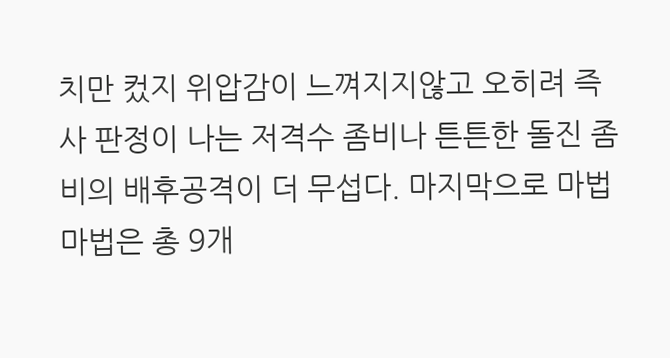치만 컸지 위압감이 느껴지지않고 오히려 즉사 판정이 나는 저격수 좀비나 튼튼한 돌진 좀비의 배후공격이 더 무섭다. 마지막으로 마법 마법은 총 9개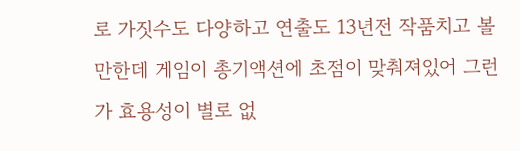로 가짓수도 다양하고 연출도 13년전 작품치고 볼만한데 게임이 총기액션에 초점이 맞춰져있어 그런가 효용성이 별로 없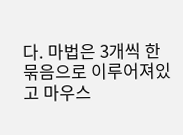다. 마법은 3개씩 한묶음으로 이루어져있고 마우스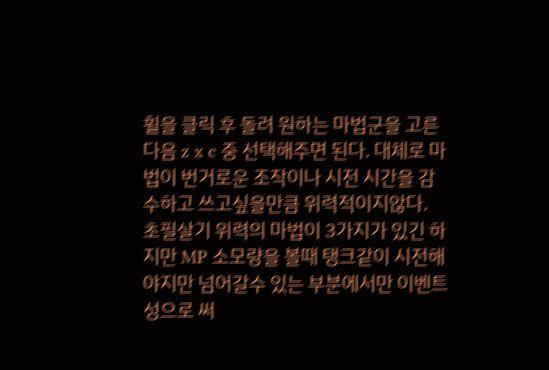휠을 클릭 후 돌려 원하는 마법군을 고른다음 z x c 중 선택해주면 된다. 대체로 마법이 번거로운 조작이나 시전 시간을 감수하고 쓰고싶을만큼 위력적이지않다. 초필살기 위력의 마법이 3가지가 있긴 하지만 MP 소모량을 볼때 탱크같이 시전해야지만 넘어갈수 있는 부분에서만 이벤트성으로 써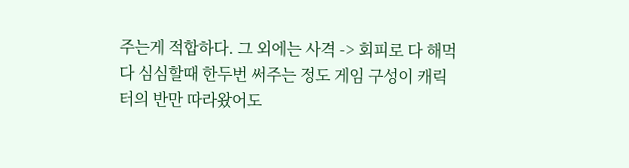주는게 적합하다. 그 외에는 사격 -> 회피로 다 해먹다 심심할때 한두번 써주는 정도 게임 구성이 캐릭터의 반만 따라왔어도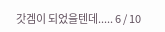갓겜이 되었을텐데..... 6 / 10